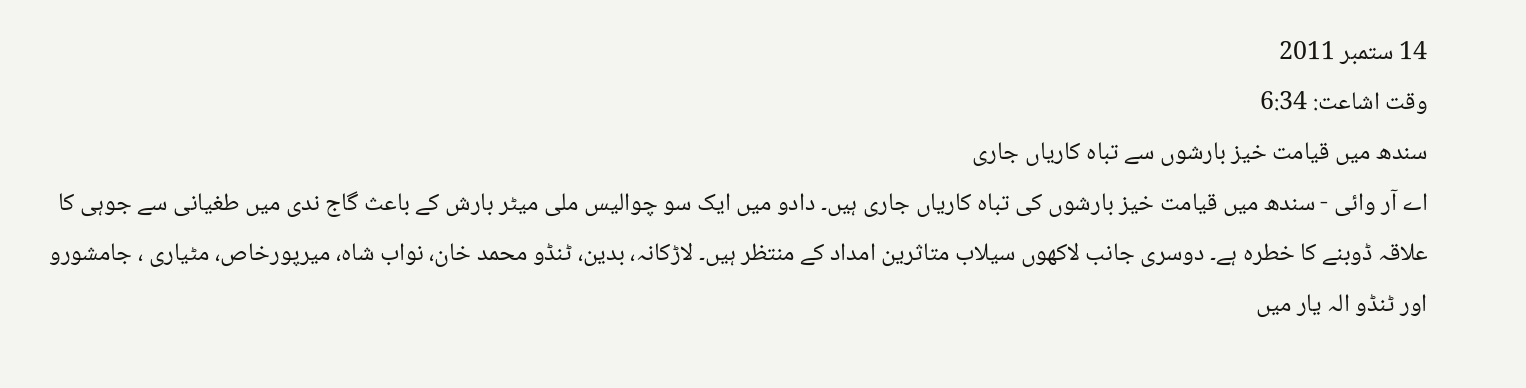14 ستمبر 2011
وقت اشاعت: 6:34
سندھ میں قیامت خیز بارشوں سے تباہ کاریاں جاری
اے آر وائی - سندھ میں قیامت خیز بارشوں کی تباہ کاریاں جاری ہیں۔ دادو میں ایک سو چوالیس ملی میٹر بارش کے باعث گاج ندی میں طغیانی سے جوہی کا علاقہ ڈوبنے کا خطرہ ہے۔ دوسری جانب لاکھوں سیلاب متاثرین امداد کے منتظر ہیں۔ لاڑکانہ، بدین، ٹنڈو محمد خان، نواب شاہ، میرپورخاص، مٹیاری ، جامشورو اور ٹنڈو الہ یار میں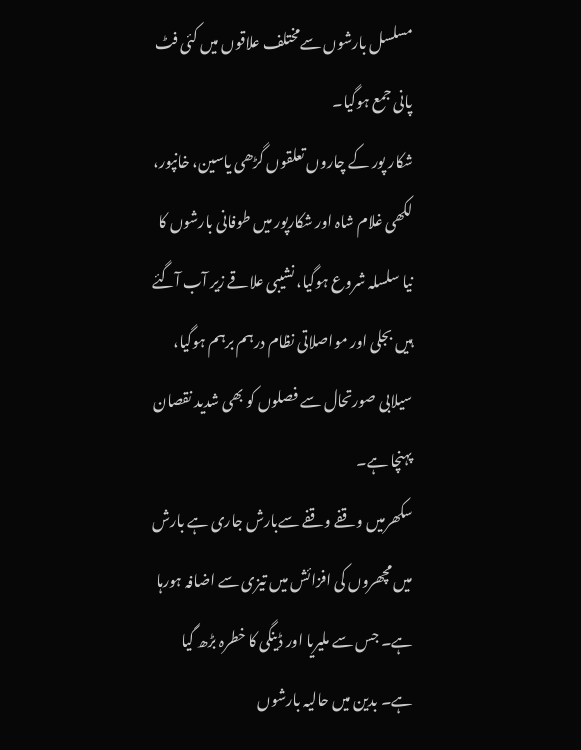مسلسل بارشوں سےمختلف علاقوں میں کئی فٹ پانی جمع ہوگیا۔
شکار پور کے چاروں تعلقوں گڑھی یاسین، خانپور، لکھی غلام شاہ اور شکارپور میں طوفانی بارشوں کا نیا سلسلہ شروع ہوگیا، نشیبی علاقے زیر آب آگئے ہیں بجلی اور مواصلاتی نظام درہم برہم ہوگیا، سیلابی صورتحال سے فصلوں کو بھی شدید نقصان پہنچا ہے۔
سکھرمیں وقفے وقفے سےبارش جاری ہے بارش میں مچھروں کی افزائش میں تیزی سے اضافہ ہورہا ہے۔ جس سے ملیریا اور ڈینگی کا خطرہ بڑھ گیا ہے۔ بدین میں حالیہ بارشوں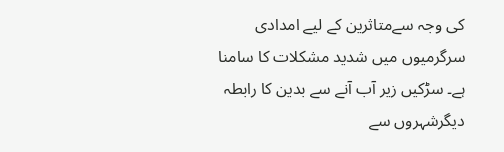کی وجہ سےمتاثرین کے لیے امدادی سرگرمیوں میں شدید مشکلات کا سامنا ہے۔ سڑکیں زیر آب آنے سے بدین کا رابطہ دیگرشہروں سے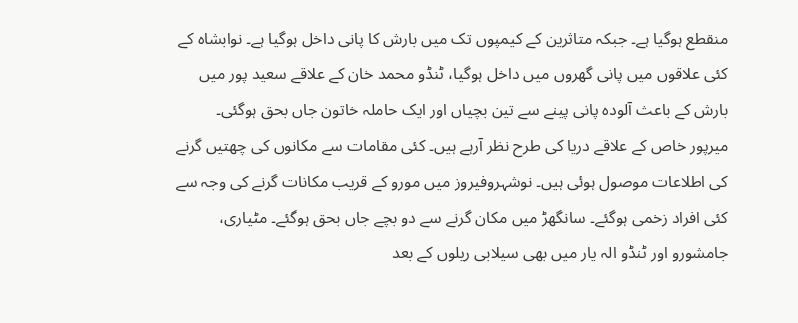منقطع ہوگیا ہے۔ جبکہ متاثرین کے کیمپوں تک میں بارش کا پانی داخل ہوگیا ہے۔ نوابشاہ کے کئی علاقوں میں پانی گھروں میں داخل ہوگیا، ٹنڈو محمد خان کے علاقے سعید پور میں بارش کے باعث آلودہ پانی پینے سے تین بچیاں اور ایک حاملہ خاتون جاں بحق ہوگئی۔
میرپور خاص کے علاقے دریا کی طرح نظر آرہے ہیں۔ کئی مقامات سے مکانوں کی چھتیں گرنے کی اطلاعات موصول ہوئی ہیں۔ نوشہروفیروز میں مورو کے قریب مکانات گرنے کی وجہ سے کئی افراد زخمی ہوگئے۔ سانگھڑ میں مکان گرنے سے دو بچے جاں بحق ہوگئے۔ مٹیاری، جامشورو اور ٹنڈو الہ یار میں بھی سیلابی ریلوں کے بعد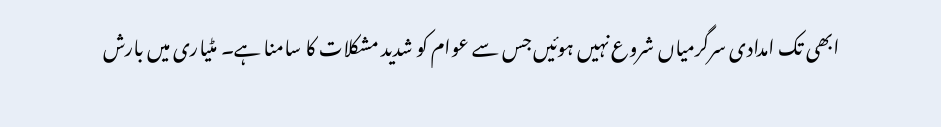ابھی تک امدادی سرگرمیاں شروع نہیں ہوئیں جس سے عوام کو شدید مشکلات کا سامنا ہے۔ مٹیاری میں بارش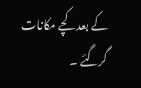کے بعد کچے مکانات گرگئے ۔